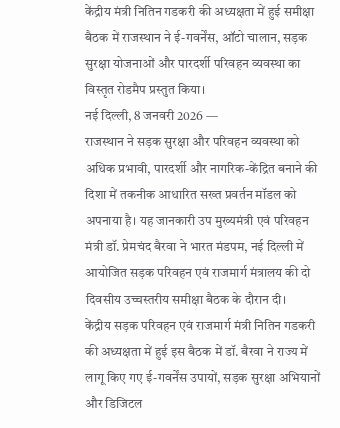केंद्रीय मंत्री नितिन गडकरी की अध्यक्षता में हुई समीक्षा बैठक में राजस्थान ने ई-गवर्नेंस, ऑटो चालान, सड़क सुरक्षा योजनाओं और पारदर्शी परिवहन व्यवस्था का विस्तृत रोडमैप प्रस्तुत किया।
नई दिल्ली, 8 जनवरी 2026 —
राजस्थान ने सड़क सुरक्षा और परिवहन व्यवस्था को अधिक प्रभावी, पारदर्शी और नागरिक-केंद्रित बनाने की दिशा में तकनीक आधारित सख्त प्रवर्तन मॉडल को अपनाया है। यह जानकारी उप मुख्यमंत्री एवं परिवहन मंत्री डॉ. प्रेमचंद बैरवा ने भारत मंडपम, नई दिल्ली में आयोजित सड़क परिवहन एवं राजमार्ग मंत्रालय की दो दिवसीय उच्चस्तरीय समीक्षा बैठक के दौरान दी।
केंद्रीय सड़क परिवहन एवं राजमार्ग मंत्री नितिन गडकरी की अध्यक्षता में हुई इस बैठक में डॉ. बैरवा ने राज्य में लागू किए गए ई-गवर्नेंस उपायों, सड़क सुरक्षा अभियानों और डिजिटल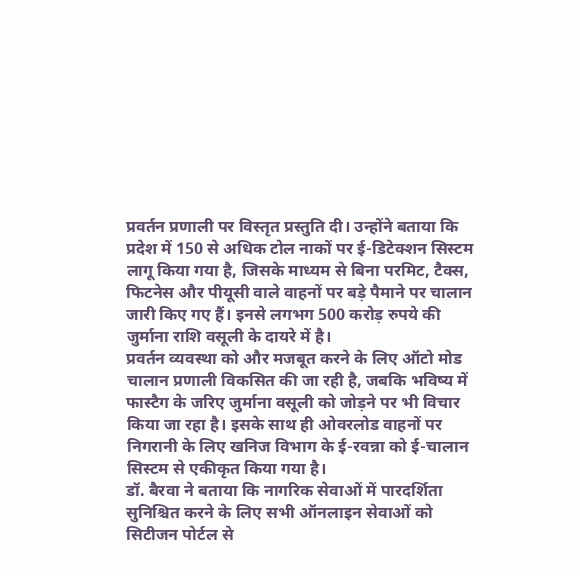प्रवर्तन प्रणाली पर विस्तृत प्रस्तुति दी। उन्होंने बताया कि प्रदेश में 150 से अधिक टोल नाकों पर ई-डिटेक्शन सिस्टम लागू किया गया है, जिसके माध्यम से बिना परमिट, टैक्स, फिटनेस और पीयूसी वाले वाहनों पर बड़े पैमाने पर चालान जारी किए गए हैं। इनसे लगभग 500 करोड़ रुपये की जुर्माना राशि वसूली के दायरे में है।
प्रवर्तन व्यवस्था को और मजबूत करने के लिए ऑटो मोड चालान प्रणाली विकसित की जा रही है, जबकि भविष्य में फास्टैग के जरिए जुर्माना वसूली को जोड़ने पर भी विचार किया जा रहा है। इसके साथ ही ओवरलोड वाहनों पर निगरानी के लिए खनिज विभाग के ई-रवन्ना को ई-चालान सिस्टम से एकीकृत किया गया है।
डॉ. बैरवा ने बताया कि नागरिक सेवाओं में पारदर्शिता सुनिश्चित करने के लिए सभी ऑनलाइन सेवाओं को सिटीजन पोर्टल से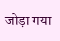जोड़ा गया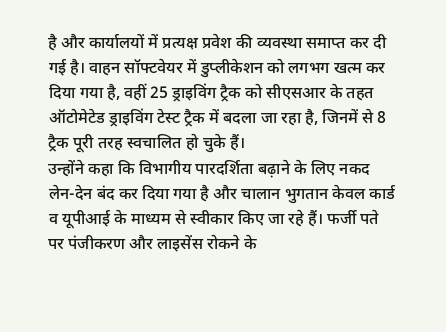है और कार्यालयों में प्रत्यक्ष प्रवेश की व्यवस्था समाप्त कर दी गई है। वाहन सॉफ्टवेयर में डुप्लीकेशन को लगभग खत्म कर दिया गया है, वहीं 25 ड्राइविंग ट्रैक को सीएसआर के तहत ऑटोमेटेड ड्राइविंग टेस्ट ट्रैक में बदला जा रहा है, जिनमें से 8 ट्रैक पूरी तरह स्वचालित हो चुके हैं।
उन्होंने कहा कि विभागीय पारदर्शिता बढ़ाने के लिए नकद लेन-देन बंद कर दिया गया है और चालान भुगतान केवल कार्ड व यूपीआई के माध्यम से स्वीकार किए जा रहे हैं। फर्जी पते पर पंजीकरण और लाइसेंस रोकने के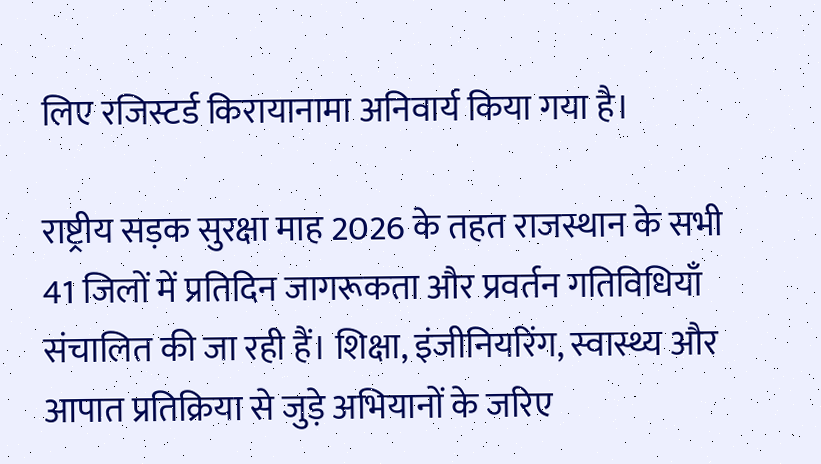लिए रजिस्टर्ड किरायानामा अनिवार्य किया गया है।

राष्ट्रीय सड़क सुरक्षा माह 2026 के तहत राजस्थान के सभी 41 जिलों में प्रतिदिन जागरूकता और प्रवर्तन गतिविधियाँ संचालित की जा रही हैं। शिक्षा, इंजीनियरिंग, स्वास्थ्य और आपात प्रतिक्रिया से जुड़े अभियानों के जरिए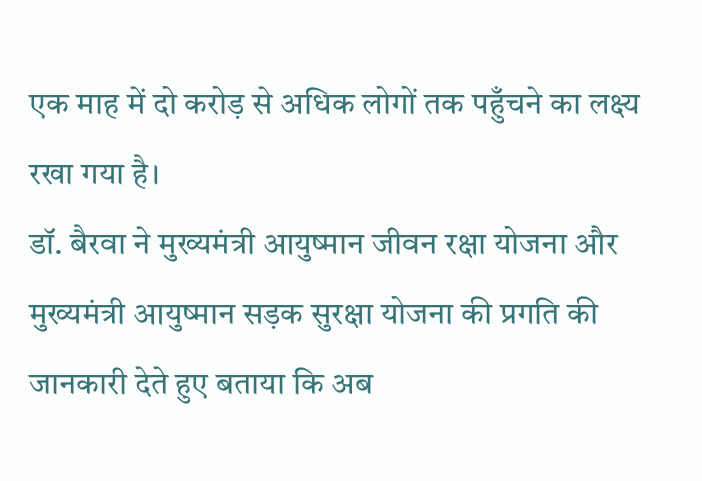एक माह में दो करोड़ से अधिक लोगों तक पहुँचने का लक्ष्य रखा गया है।
डॉ. बैरवा ने मुख्यमंत्री आयुष्मान जीवन रक्षा योजना और मुख्यमंत्री आयुष्मान सड़क सुरक्षा योजना की प्रगति की जानकारी देते हुए बताया कि अब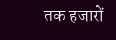तक हजारों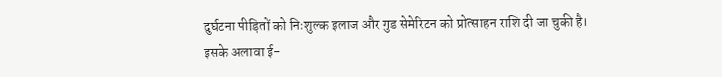दुर्घटना पीड़ितों को निःशुल्क इलाज और गुड सेमेरिटन को प्रोत्साहन राशि दी जा चुकी है।
इसके अलावा ई-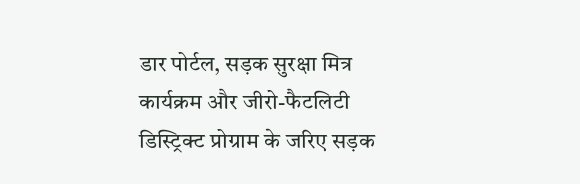डार पोर्टल, सड़क सुरक्षा मित्र कार्यक्रम और जीरो-फैटलिटी डिस्ट्रिक्ट प्रोग्राम के जरिए सड़क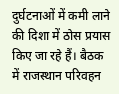दुर्घटनाओं में कमी लाने की दिशा में ठोस प्रयास किए जा रहे हैं। बैठक में राजस्थान परिवहन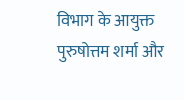विभाग के आयुक्त पुरुषोत्तम शर्मा और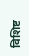विशिष्ट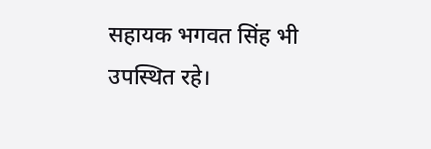सहायक भगवत सिंह भी उपस्थित रहे।